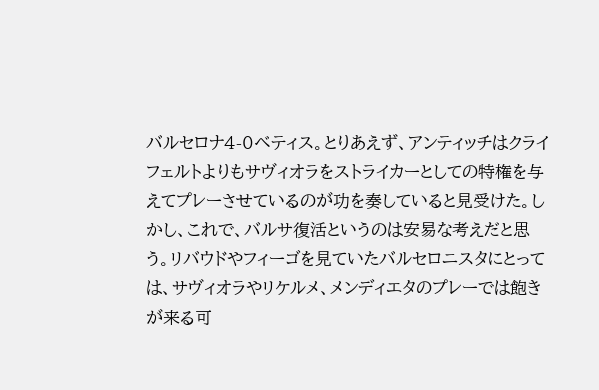バルセロナ4-0ベティス。とりあえず、アンティッチはクライフェルトよりもサヴィオラをストライカーとしての特権を与えてプレーさせているのが功を奏していると見受けた。しかし、これで、バルサ復活というのは安易な考えだと思う。リバウドやフィーゴを見ていたバルセロニスタにとっては、サヴィオラやリケルメ、メンディエタのプレーでは飽きが来る可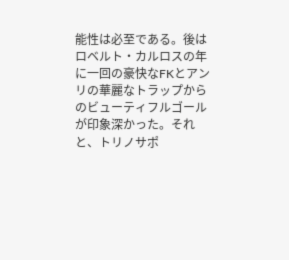能性は必至である。後はロベルト・カルロスの年に一回の豪快なFKとアンリの華麗なトラップからのビューティフルゴールが印象深かった。それと、トリノサポ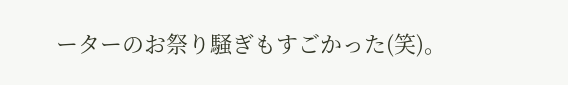ーターのお祭り騒ぎもすごかった(笑)。